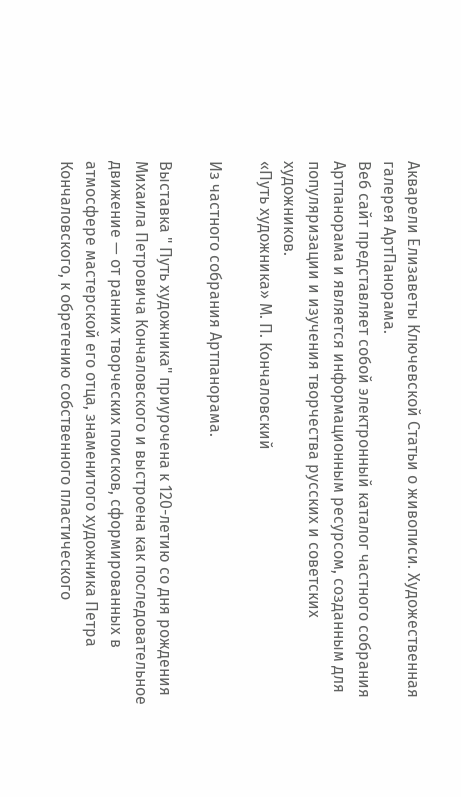Акварели Елизаветы Ключевской Статьи о живописи. Художественная галерея АртПанорама.
Веб сайт представляет собой электронный каталог частного собрания Артпанорама и является информационным ресурсом, созданным для популяризации и изучения творчества русских и советских художников.
«Путь художника» М. П. Кончаловский

Из частного собрания Артпанорама.

Выставка " Путь художника" приурочена к 120-летию со дня рождения Михаила Петровича Кончаловского и выстроена как последовательное движение — от ранних творческих поисков, сформированных в атмосфере мастерской его отца, знаменитого художника Петра Кончаловского, к обретению собственного пластического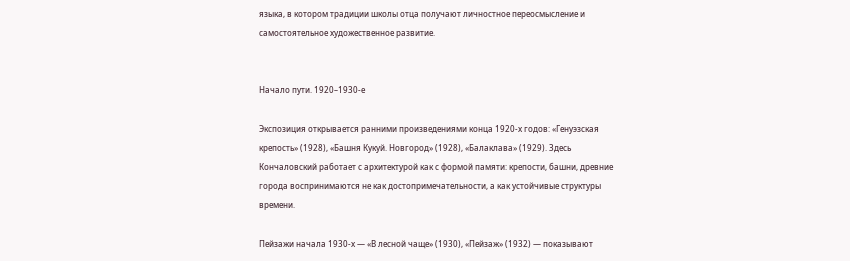языка, в котором традиции школы отца получают личностное переосмысление и самостоятельное художественное развитие.


Начало пути. 1920–1930-е

Экспозиция открывается ранними произведениями конца 1920-х годов: «Генуэзская крепость» (1928), «Башня Кукуй. Новгород» (1928), «Балаклава» (1929). Здесь Кончаловский работает с архитектурой как с формой памяти: крепости, башни, древние города воспринимаются не как достопримечательности, а как устойчивые структуры времени.

Пейзажи начала 1930-х — «В лесной чаще» (1930), «Пейзаж» (1932) — показывают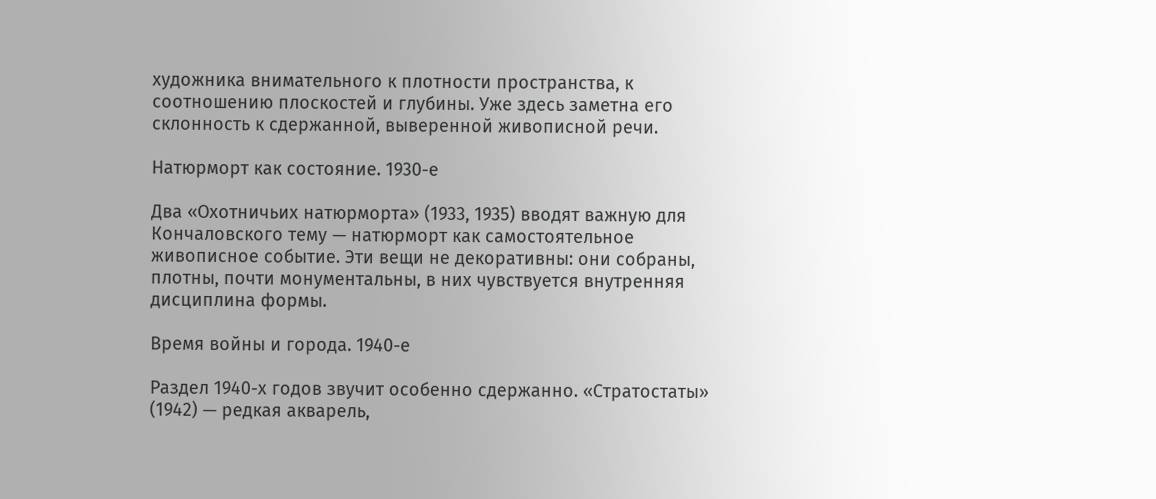художника внимательного к плотности пространства, к соотношению плоскостей и глубины. Уже здесь заметна его склонность к сдержанной, выверенной живописной речи.

Натюрморт как состояние. 1930-е

Два «Охотничьих натюрморта» (1933, 1935) вводят важную для Кончаловского тему — натюрморт как самостоятельное живописное событие. Эти вещи не декоративны: они собраны, плотны, почти монументальны, в них чувствуется внутренняя дисциплина формы.

Время войны и города. 1940-е

Раздел 1940-х годов звучит особенно сдержанно. «Стратостаты» (1942) — редкая акварель,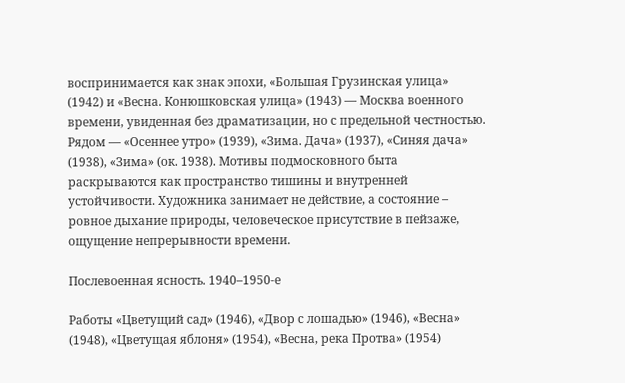воспринимается как знак эпохи, «Большая Грузинская улица» (1942) и «Весна. Конюшковская улица» (1943) — Москва военного времени, увиденная без драматизации, но с предельной честностью. Рядом — «Осеннее утро» (1939), «Зима. Дача» (1937), «Синяя дача» (1938), «Зима» (ок. 1938). Мотивы подмосковного быта раскрываются как пространство тишины и внутренней устойчивости. Художника занимает не действие, а состояние – ровное дыхание природы, человеческое присутствие в пейзаже, ощущение непрерывности времени.

Послевоенная ясность. 1940–1950-е

Работы «Цветущий сад» (1946), «Двор с лошадью» (1946), «Весна» (1948), «Цветущая яблоня» (1954), «Весна, река Протва» (1954)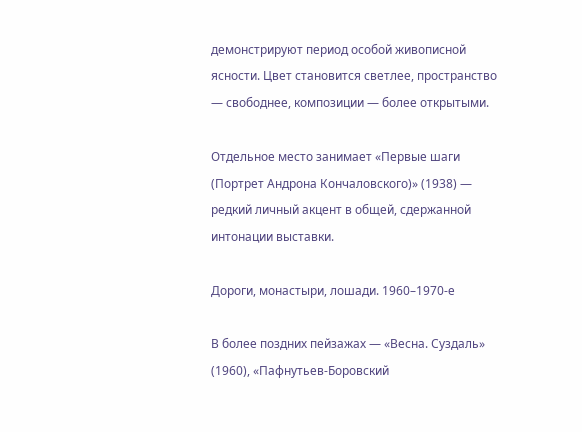демонстрируют период особой живописной ясности. Цвет становится светлее, пространство — свободнее, композиции — более открытыми.

Отдельное место занимает «Первые шаги (Портрет Андрона Кончаловского)» (1938) — редкий личный акцент в общей, сдержанной интонации выставки.

Дороги, монастыри, лошади. 1960–1970-е

В более поздних пейзажах — «Весна. Суздаль» (1960), «Пафнутьев-Боровский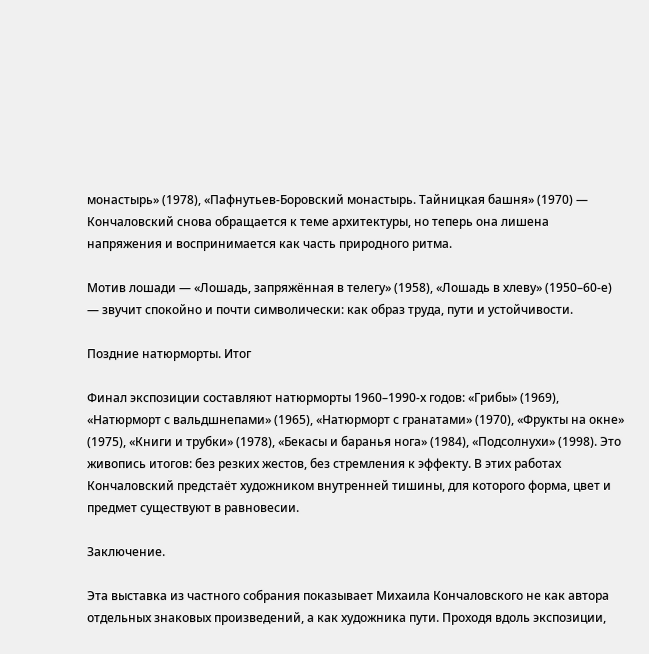монастырь» (1978), «Пафнутьев-Боровский монастырь. Тайницкая башня» (1970) — Кончаловский снова обращается к теме архитектуры, но теперь она лишена напряжения и воспринимается как часть природного ритма.

Мотив лошади — «Лошадь, запряжённая в телегу» (1958), «Лошадь в хлеву» (1950–60-е) — звучит спокойно и почти символически: как образ труда, пути и устойчивости.

Поздние натюрморты. Итог

Финал экспозиции составляют натюрморты 1960–1990-х годов: «Грибы» (1969), «Натюрморт с вальдшнепами» (1965), «Натюрморт с гранатами» (1970), «Фрукты на окне» (1975), «Книги и трубки» (1978), «Бекасы и баранья нога» (1984), «Подсолнухи» (1998). Это живопись итогов: без резких жестов, без стремления к эффекту. В этих работах Кончаловский предстаёт художником внутренней тишины, для которого форма, цвет и предмет существуют в равновесии.

Заключение.

Эта выставка из частного собрания показывает Михаила Кончаловского не как автора отдельных знаковых произведений, а как художника пути. Проходя вдоль экспозиции,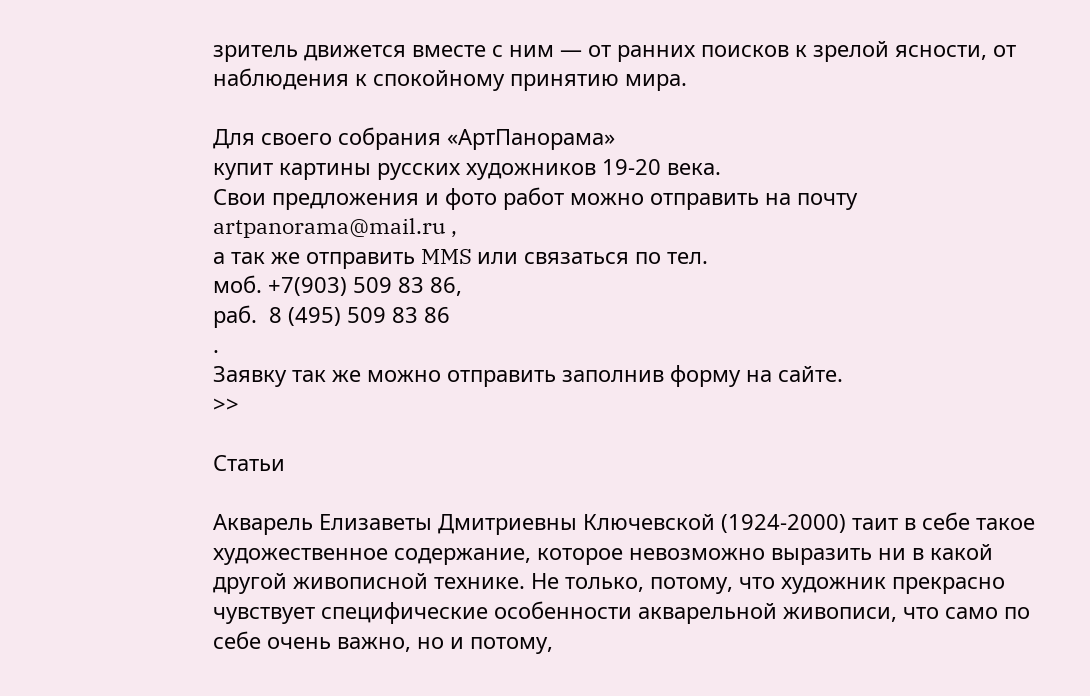зритель движется вместе с ним — от ранних поисков к зрелой ясности, от наблюдения к спокойному принятию мира.

Для своего собрания «АртПанорама»
купит картины русских художников 19-20 века.
Свои предложения и фото работ можно отправить на почту artpanorama@mail.ru ,
а так же отправить MMS или связаться по тел.
моб. +7(903) 509 83 86,
раб.  8 (495) 509 83 86
.
Заявку так же можно отправить заполнив форму на сайте.
>>

Статьи

Акварель Елизаветы Дмитриевны Ключевской (1924-2000) таит в себе такое художественное содержание, которое невозможно выразить ни в какой другой живописной технике. Не только, потому, что художник прекрасно чувствует специфические особенности акварельной живописи, что само по себе очень важно, но и потому,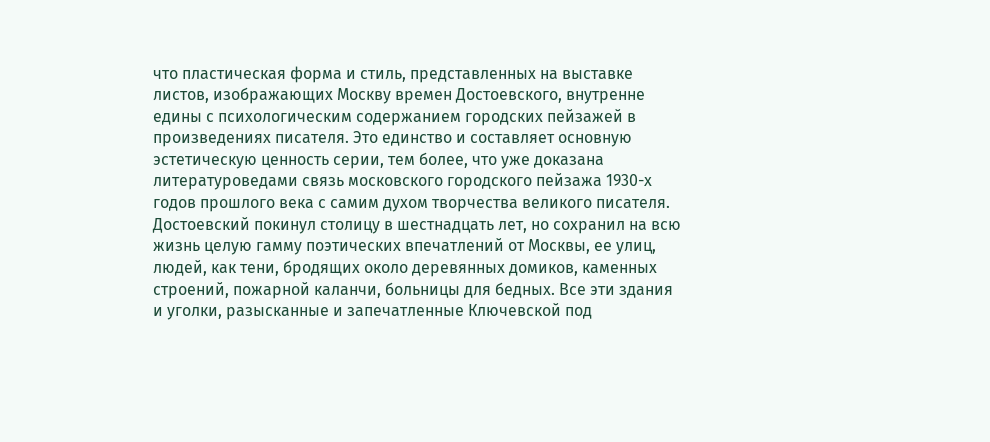что пластическая форма и стиль, представленных на выставке листов, изображающих Москву времен Достоевского, внутренне едины с психологическим содержанием городских пейзажей в произведениях писателя. Это единство и составляет основную эстетическую ценность серии, тем более, что уже доказана литературоведами связь московского городского пейзажа 1930-х годов прошлого века с самим духом творчества великого писателя. Достоевский покинул столицу в шестнадцать лет, но сохранил на всю жизнь целую гамму поэтических впечатлений от Москвы, ее улиц, людей, как тени, бродящих около деревянных домиков, каменных строений, пожарной каланчи, больницы для бедных. Все эти здания и уголки, разысканные и запечатленные Ключевской под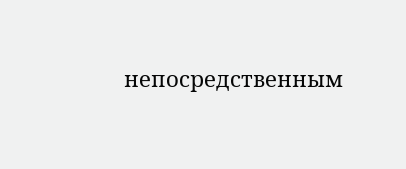непосредственным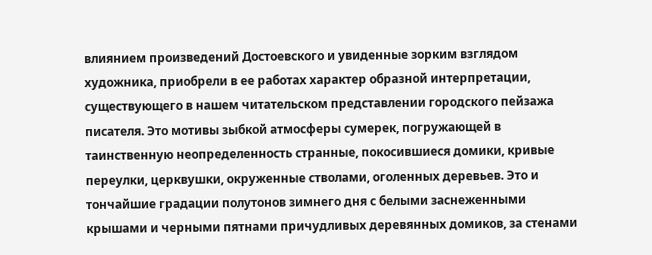влиянием произведений Достоевского и увиденные зорким взглядом художника, приобрели в ее работах характер образной интерпретации, существующего в нашем читательском представлении городского пейзажа писателя. Это мотивы зыбкой атмосферы сумерек, погружающей в таинственную неопределенность странные, покосившиеся домики, кривые переулки, церквушки, окруженные стволами, оголенных деревьев. Это и тончайшие градации полутонов зимнего дня с белыми заснеженными крышами и черными пятнами причудливых деревянных домиков, за стенами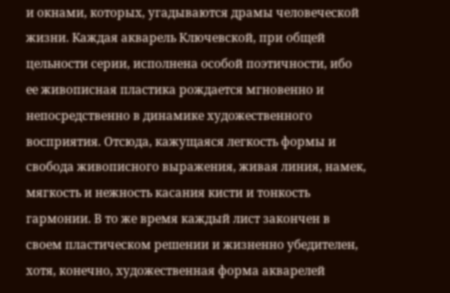и окнами, которых, угадываются драмы человеческой жизни. Каждая акварель Ключевской, при общей цельности серии, исполнена особой поэтичности, ибо ее живописная пластика рождается мгновенно и непосредственно в динамике художественного восприятия. Отсюда, кажущаяся легкость формы и свобода живописного выражения, живая линия, намек, мягкость и нежность касания кисти и тонкость гармонии. В то же время каждый лист закончен в своем пластическом решении и жизненно убедителен, хотя, конечно, художественная форма акварелей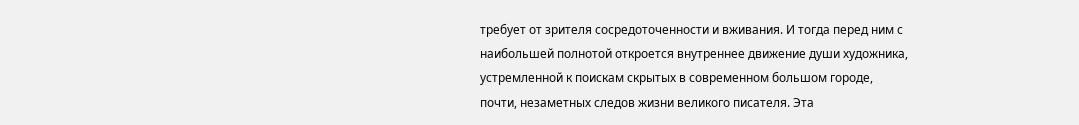требует от зрителя сосредоточенности и вживания. И тогда перед ним с наибольшей полнотой откроется внутреннее движение души художника, устремленной к поискам скрытых в современном большом городе, почти, незаметных следов жизни великого писателя. Эта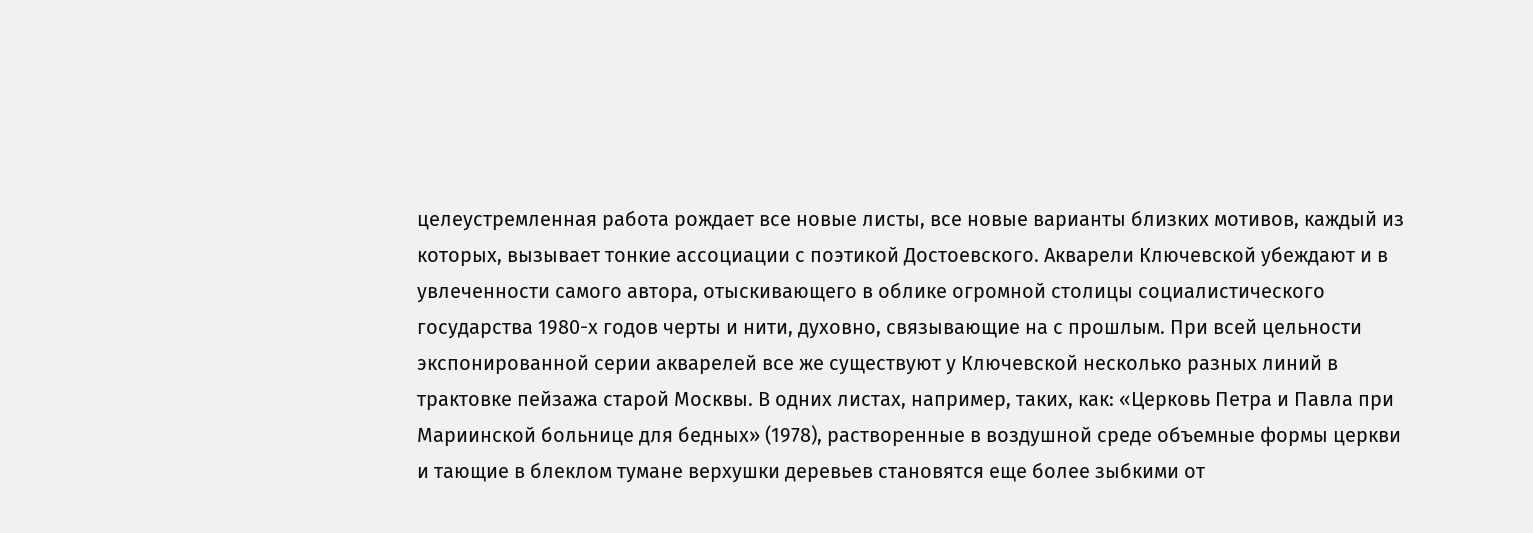целеустремленная работа рождает все новые листы, все новые варианты близких мотивов, каждый из которых, вызывает тонкие ассоциации с поэтикой Достоевского. Акварели Ключевской убеждают и в увлеченности самого автора, отыскивающего в облике огромной столицы социалистического государства 1980-х годов черты и нити, духовно, связывающие на с прошлым. При всей цельности экспонированной серии акварелей все же существуют у Ключевской несколько разных линий в трактовке пейзажа старой Москвы. В одних листах, например, таких, как: «Церковь Петра и Павла при Мариинской больнице для бедных» (1978), растворенные в воздушной среде объемные формы церкви и тающие в блеклом тумане верхушки деревьев становятся еще более зыбкими от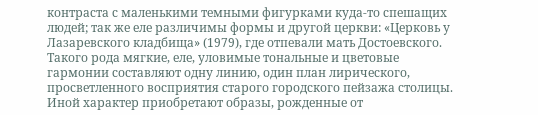контраста с маленькими темными фигурками куда-то спешащих людей; так же еле различимы формы и другой церкви: «Церковь у Лазаревского кладбища» (1979), где отпевали мать Достоевского. Такого рода мягкие, еле, уловимые тональные и цветовые гармонии составляют одну линию, один план лирического, просветленного восприятия старого городского пейзажа столицы. Иной характер приобретают образы, рожденные от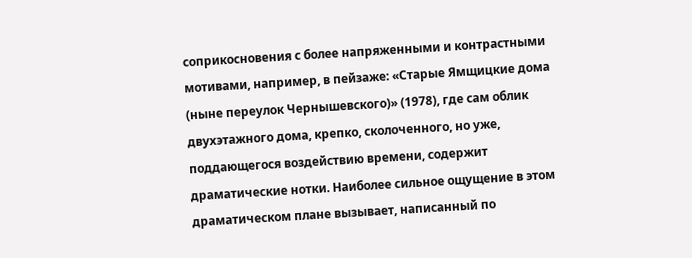соприкосновения с более напряженными и контрастными мотивами, например, в пейзаже: «Старые Ямщицкие дома (ныне переулок Чернышевского)» (1978), где сам облик двухэтажного дома, крепко, сколоченного, но уже, поддающегося воздействию времени, содержит драматические нотки. Наиболее сильное ощущение в этом драматическом плане вызывает, написанный по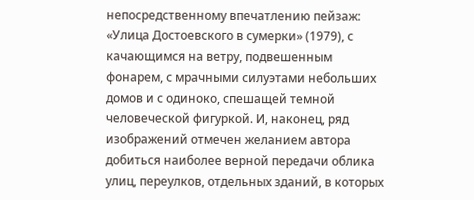непосредственному впечатлению пейзаж: «Улица Достоевского в сумерки» (1979), с качающимся на ветру, подвешенным фонарем, с мрачными силуэтами небольших домов и с одиноко, спешащей темной человеческой фигуркой. И, наконец, ряд изображений отмечен желанием автора добиться наиболее верной передачи облика улиц, переулков, отдельных зданий, в которых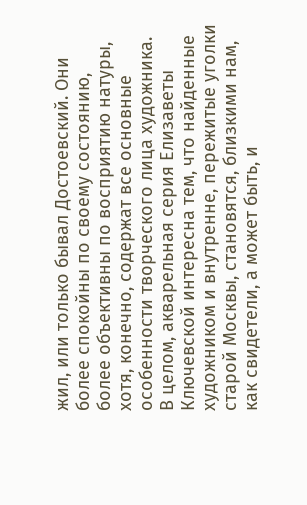жил, или только бывал Достоевский. Они более спокойны по своему состоянию, более объективны по восприятию натуры, хотя, конечно, содержат все основные особенности творческого лица художника. В целом, акварельная серия Елизаветы Ключевской интересна тем, что найденные художником и внутренне, пережитые уголки старой Москвы, становятся, близкими нам, как свидетели, а может быть, и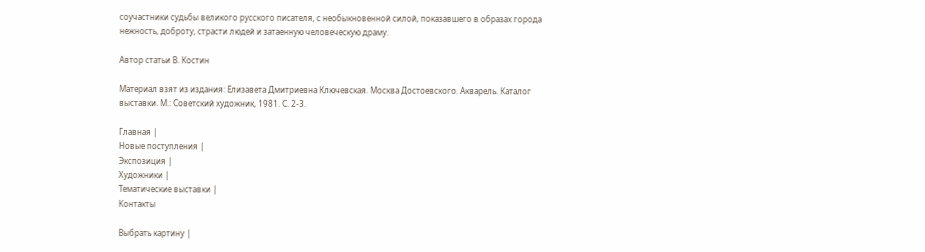соучастники судьбы великого русского писателя, с необыкновенной силой, показавшего в образах города нежность, доброту, страсти людей и затаенную человеческую драму.

Автор статьи В. Костин

Материал взят из издания: Елизавета Дмитриевна Ключевская. Москва Достоевского. Акварель. Каталог выставки. М.: Советский художник, 1981. С. 2-3.

Главная |
Новые поступления |
Экспозиция |
Художники |
Тематические выставки |
Контакты

Выбрать картину |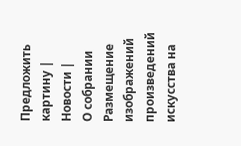Предложить картину |
Новости |
О собрании
Размещение изображений произведений искусства на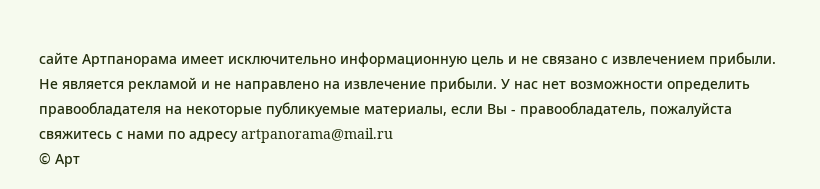сайте Артпанорама имеет исключительно информационную цель и не связано с извлечением прибыли. Не является рекламой и не направлено на извлечение прибыли. У нас нет возможности определить правообладателя на некоторые публикуемые материалы, если Вы - правообладатель, пожалуйста свяжитесь с нами по адресу artpanorama@mail.ru
© Арт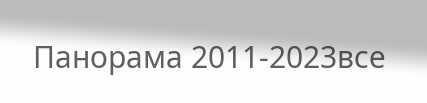Панорама 2011-2023все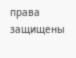права защищены